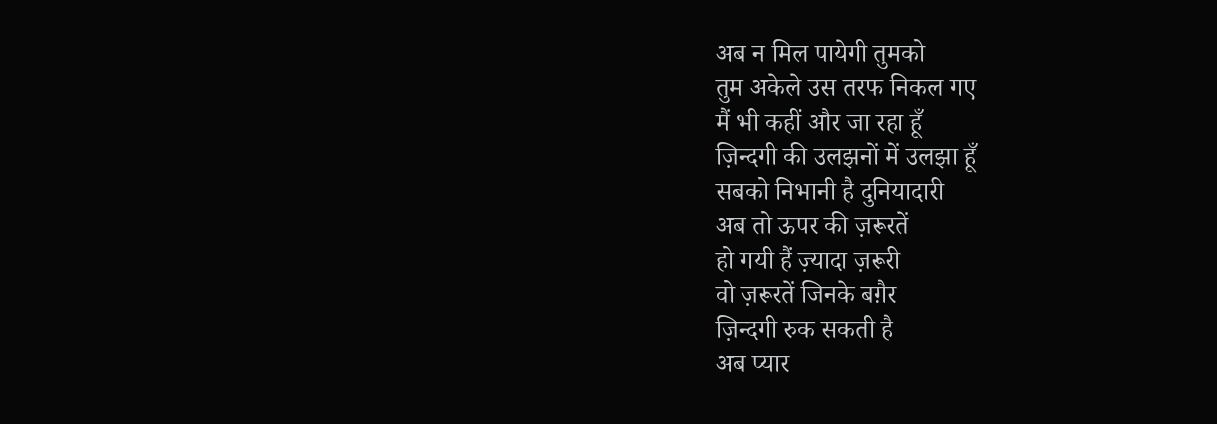अब न मिल पायेगी तुमको
तुम अकेले उस तरफ निकल गए
मैं भी कहीं और जा रहा हूँ
ज़िन्दगी की उलझनों में उलझा हूँ
सबको निभानी है दुनियादारी
अब तो ऊपर की ज़रूरतें
हो गयी हैं ज़्यादा ज़रूरी
वो ज़रूरतें जिनके बग़ैर
ज़िन्दगी रुक सकती है
अब प्यार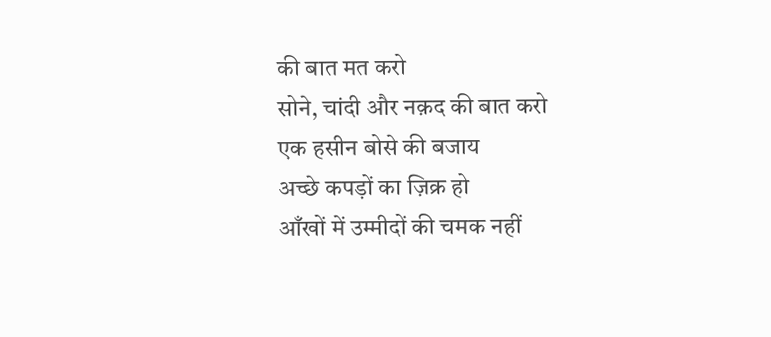की बात मत करो
सोने, चांदी और नक़द की बात करो
एक हसीन बोसे की बजाय
अच्छे कपड़ों का ज़िक्र हो
आँखों में उम्मीदों की चमक नहीं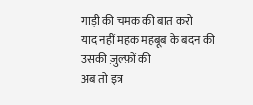गाड़ी की चमक की बात करो
याद नहीं महक महबूब के बदन की
उसकी ज़ुल्फ़ों की
अब तो इत्र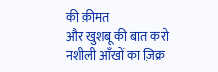की क़ीमत
और खुशबू की बात करो
नशीली आँखों का ज़िक्र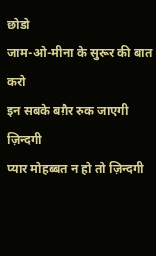छोडो
जाम-ओ-मीना के सुरूर की बात करो
इन सबके बग़ैर रुक जाएगी ज़िन्दगी
प्यार मोहब्बत न हो तो ज़िन्दगी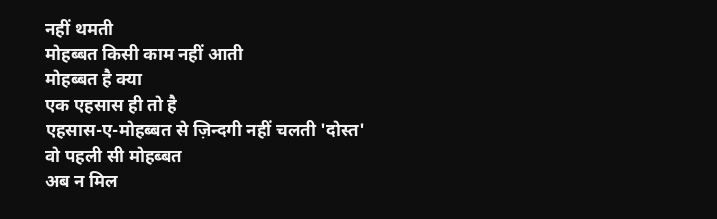नहीं थमती
मोहब्बत किसी काम नहीं आती
मोहब्बत है क्या
एक एहसास ही तो है
एहसास-ए-मोहब्बत से ज़िन्दगी नहीं चलती 'दोस्त'
वो पहली सी मोहब्बत
अब न मिल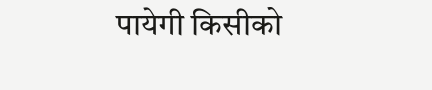पायेगी किसीको